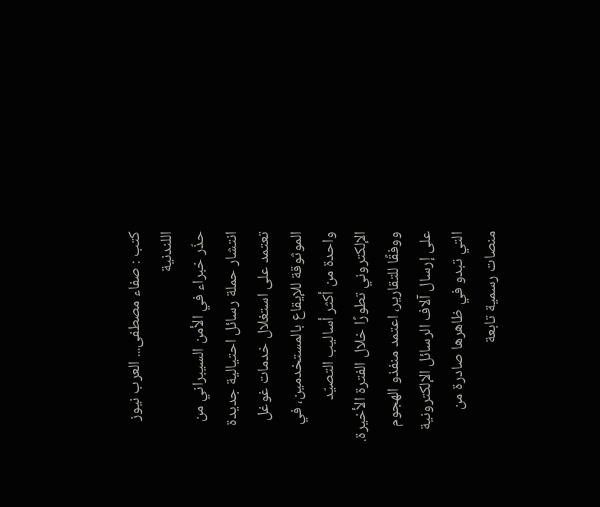كتب : صفاء مصطفى... العرب نيوز اللندنية
حذّر خبراء في الأمن السيبراني من انتشار حملة رسائل احتيالية جديدة تعتمد على استغلال خدمات غوغل الموثوقة للإيقاع بالمستخدمين، في واحدة من أكثر أساليب التصيّد الإلكتروني تطورًا خلال الفترة الأخيرة.
ووفقًا للتقارير، اعتمد منفذو الهجوم على إرسال آلاف الرسائل الإلكترونية التي تبدو في ظاهرها صادرة من منصات رسمية تابعة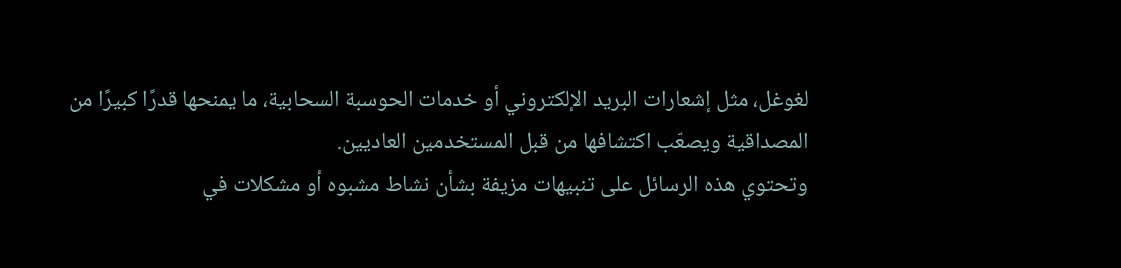لغوغل، مثل إشعارات البريد الإلكتروني أو خدمات الحوسبة السحابية، ما يمنحها قدرًا كبيرًا من المصداقية ويصعّب اكتشافها من قبل المستخدمين العاديين.
وتحتوي هذه الرسائل على تنبيهات مزيفة بشأن نشاط مشبوه أو مشكلات في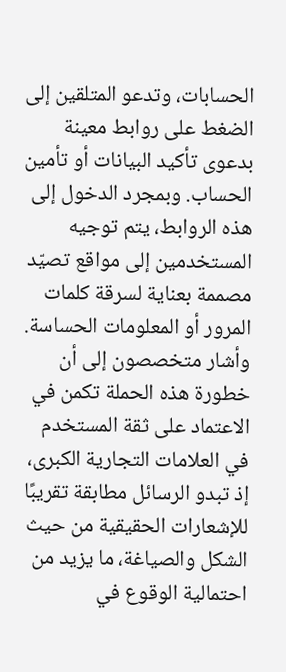الحسابات، وتدعو المتلقين إلى الضغط على روابط معينة بدعوى تأكيد البيانات أو تأمين الحساب. وبمجرد الدخول إلى هذه الروابط، يتم توجيه المستخدمين إلى مواقع تصيّد مصممة بعناية لسرقة كلمات المرور أو المعلومات الحساسة.
وأشار متخصصون إلى أن خطورة هذه الحملة تكمن في الاعتماد على ثقة المستخدم في العلامات التجارية الكبرى، إذ تبدو الرسائل مطابقة تقريبًا للإشعارات الحقيقية من حيث الشكل والصياغة، ما يزيد من احتمالية الوقوع في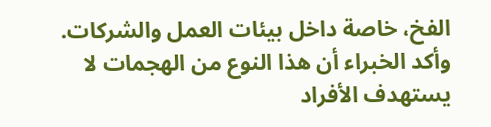الفخ، خاصة داخل بيئات العمل والشركات.
وأكد الخبراء أن هذا النوع من الهجمات لا يستهدف الأفراد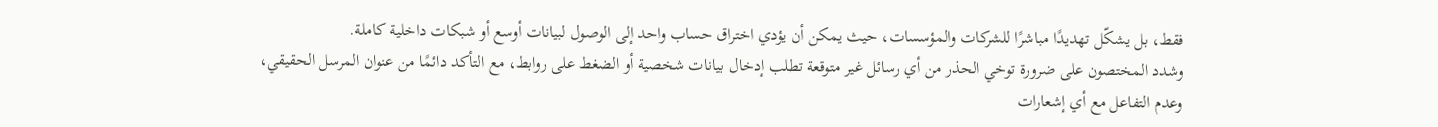فقط، بل يشكّل تهديدًا مباشرًا للشركات والمؤسسات، حيث يمكن أن يؤدي اختراق حساب واحد إلى الوصول لبيانات أوسع أو شبكات داخلية كاملة.
وشدد المختصون على ضرورة توخي الحذر من أي رسائل غير متوقعة تطلب إدخال بيانات شخصية أو الضغط على روابط، مع التأكد دائمًا من عنوان المرسل الحقيقي، وعدم التفاعل مع أي إشعارات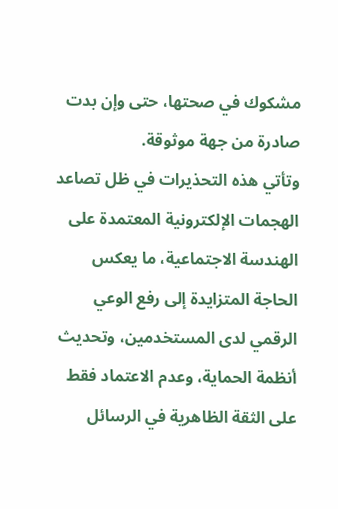مشكوك في صحتها، حتى وإن بدت صادرة من جهة موثوقة.
وتأتي هذه التحذيرات في ظل تصاعد الهجمات الإلكترونية المعتمدة على الهندسة الاجتماعية، ما يعكس الحاجة المتزايدة إلى رفع الوعي الرقمي لدى المستخدمين، وتحديث أنظمة الحماية، وعدم الاعتماد فقط على الثقة الظاهرية في الرسائل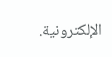الإلكترونية.